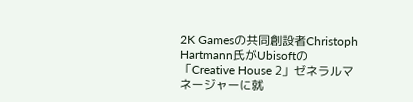2K Gamesの共同創設者Christoph Hartmann氏がUbisoftの「Creative House 2」ゼネラルマネージャーに就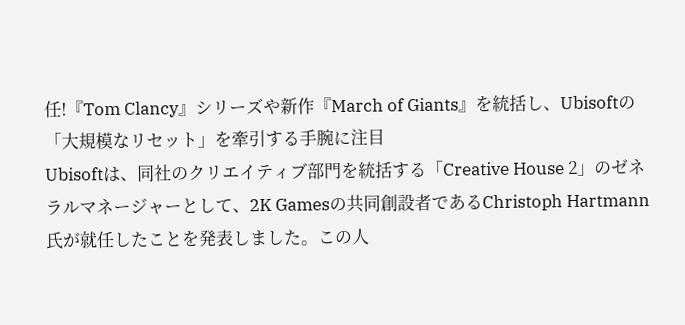任!『Tom Clancy』シリーズや新作『March of Giants』を統括し、Ubisoftの「大規模なリセット」を牽引する手腕に注目
Ubisoftは、同社のクリエイティブ部門を統括する「Creative House 2」のゼネラルマネージャーとして、2K Gamesの共同創設者であるChristoph Hartmann氏が就任したことを発表しました。この人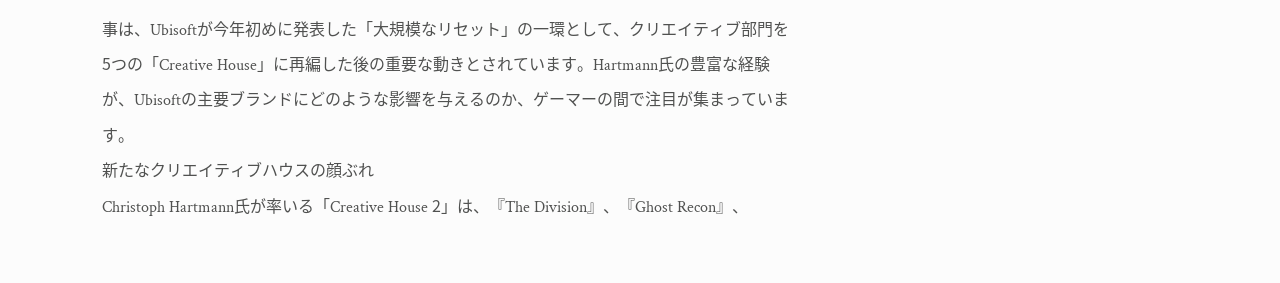事は、Ubisoftが今年初めに発表した「大規模なリセット」の一環として、クリエイティブ部門を5つの「Creative House」に再編した後の重要な動きとされています。Hartmann氏の豊富な経験が、Ubisoftの主要ブランドにどのような影響を与えるのか、ゲーマーの間で注目が集まっています。
新たなクリエイティブハウスの顔ぶれ
Christoph Hartmann氏が率いる「Creative House 2」は、『The Division』、『Ghost Recon』、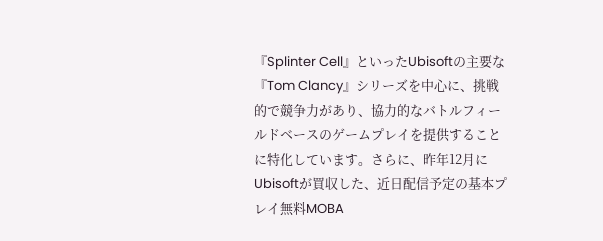『Splinter Cell』といったUbisoftの主要な『Tom Clancy』シリーズを中心に、挑戦的で競争力があり、協力的なバトルフィールドベースのゲームプレイを提供することに特化しています。さらに、昨年12月にUbisoftが買収した、近日配信予定の基本プレイ無料MOBA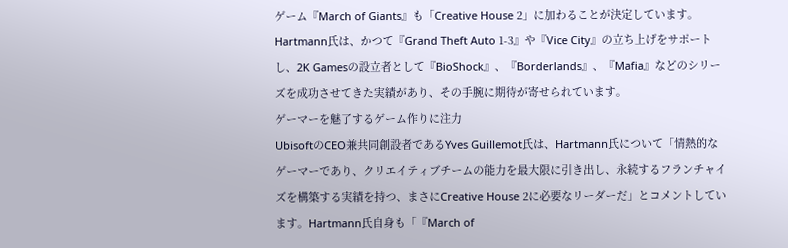ゲーム『March of Giants』も「Creative House 2」に加わることが決定しています。Hartmann氏は、かつて『Grand Theft Auto 1-3』や『Vice City』の立ち上げをサポートし、2K Gamesの設立者として『BioShock』、『Borderlands』、『Mafia』などのシリーズを成功させてきた実績があり、その手腕に期待が寄せられています。
ゲーマーを魅了するゲーム作りに注力
UbisoftのCEO兼共同創設者であるYves Guillemot氏は、Hartmann氏について「情熱的なゲーマーであり、クリエイティブチームの能力を最大限に引き出し、永続するフランチャイズを構築する実績を持つ、まさにCreative House 2に必要なリーダーだ」とコメントしています。Hartmann氏自身も「『March of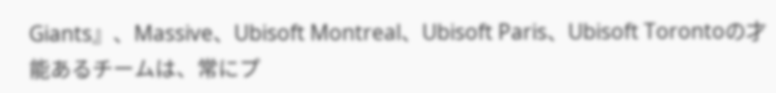Giants』、Massive、Ubisoft Montreal、Ubisoft Paris、Ubisoft Torontoの才能あるチームは、常にプ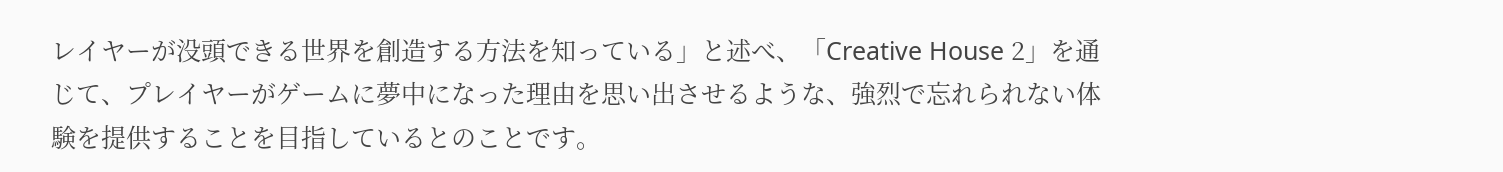レイヤーが没頭できる世界を創造する方法を知っている」と述べ、「Creative House 2」を通じて、プレイヤーがゲームに夢中になった理由を思い出させるような、強烈で忘れられない体験を提供することを目指しているとのことです。